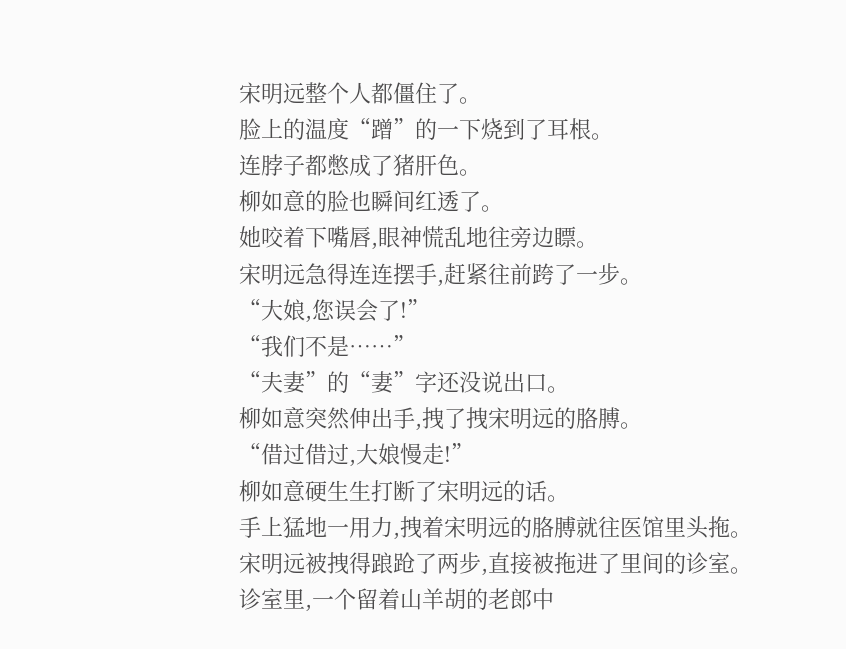宋明远整个人都僵住了。
脸上的温度“蹭”的一下烧到了耳根。
连脖子都憋成了猪肝色。
柳如意的脸也瞬间红透了。
她咬着下嘴唇,眼神慌乱地往旁边瞟。
宋明远急得连连摆手,赶紧往前跨了一步。
“大娘,您误会了!”
“我们不是……”
“夫妻”的“妻”字还没说出口。
柳如意突然伸出手,拽了拽宋明远的胳膊。
“借过借过,大娘慢走!”
柳如意硬生生打断了宋明远的话。
手上猛地一用力,拽着宋明远的胳膊就往医馆里头拖。
宋明远被拽得踉跄了两步,直接被拖进了里间的诊室。
诊室里,一个留着山羊胡的老郎中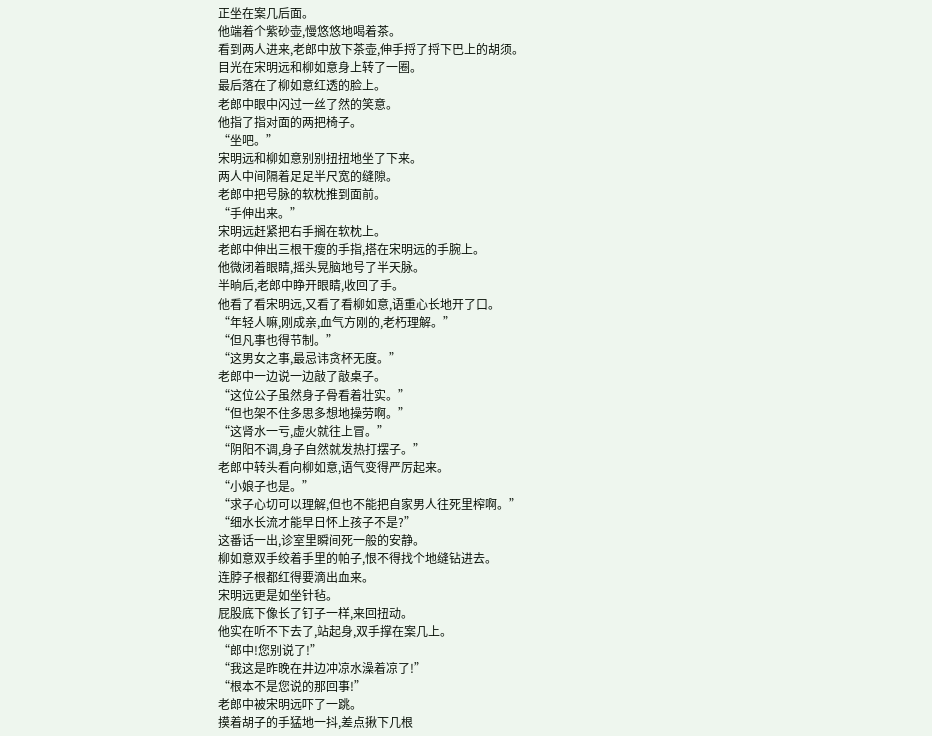正坐在案几后面。
他端着个紫砂壶,慢悠悠地喝着茶。
看到两人进来,老郎中放下茶壶,伸手捋了捋下巴上的胡须。
目光在宋明远和柳如意身上转了一圈。
最后落在了柳如意红透的脸上。
老郎中眼中闪过一丝了然的笑意。
他指了指对面的两把椅子。
“坐吧。”
宋明远和柳如意别别扭扭地坐了下来。
两人中间隔着足足半尺宽的缝隙。
老郎中把号脉的软枕推到面前。
“手伸出来。”
宋明远赶紧把右手搁在软枕上。
老郎中伸出三根干瘦的手指,搭在宋明远的手腕上。
他微闭着眼睛,摇头晃脑地号了半天脉。
半晌后,老郎中睁开眼睛,收回了手。
他看了看宋明远,又看了看柳如意,语重心长地开了口。
“年轻人嘛,刚成亲,血气方刚的,老朽理解。”
“但凡事也得节制。”
“这男女之事,最忌讳贪杯无度。”
老郎中一边说一边敲了敲桌子。
“这位公子虽然身子骨看着壮实。”
“但也架不住多思多想地操劳啊。”
“这肾水一亏,虚火就往上冒。”
“阴阳不调,身子自然就发热打摆子。”
老郎中转头看向柳如意,语气变得严厉起来。
“小娘子也是。”
“求子心切可以理解,但也不能把自家男人往死里榨啊。”
“细水长流才能早日怀上孩子不是?”
这番话一出,诊室里瞬间死一般的安静。
柳如意双手绞着手里的帕子,恨不得找个地缝钻进去。
连脖子根都红得要滴出血来。
宋明远更是如坐针毡。
屁股底下像长了钉子一样,来回扭动。
他实在听不下去了,站起身,双手撑在案几上。
“郎中!您别说了!”
“我这是昨晚在井边冲凉水澡着凉了!”
“根本不是您说的那回事!”
老郎中被宋明远吓了一跳。
摸着胡子的手猛地一抖,差点揪下几根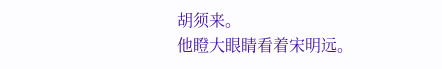胡须来。
他瞪大眼睛看着宋明远。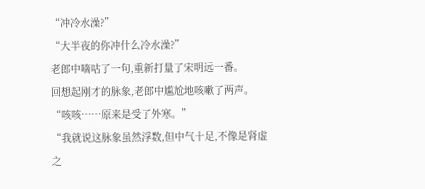“冲冷水澡?”
“大半夜的你冲什么冷水澡?”
老郎中嘀咕了一句,重新打量了宋明远一番。
回想起刚才的脉象,老郎中尴尬地咳嗽了两声。
“咳咳……原来是受了外寒。”
“我就说这脉象虽然浮数,但中气十足,不像是肾虚之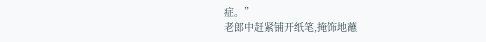症。”
老郎中赶紧铺开纸笔,掩饰地蘸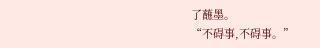了蘸墨。
“不碍事,不碍事。”